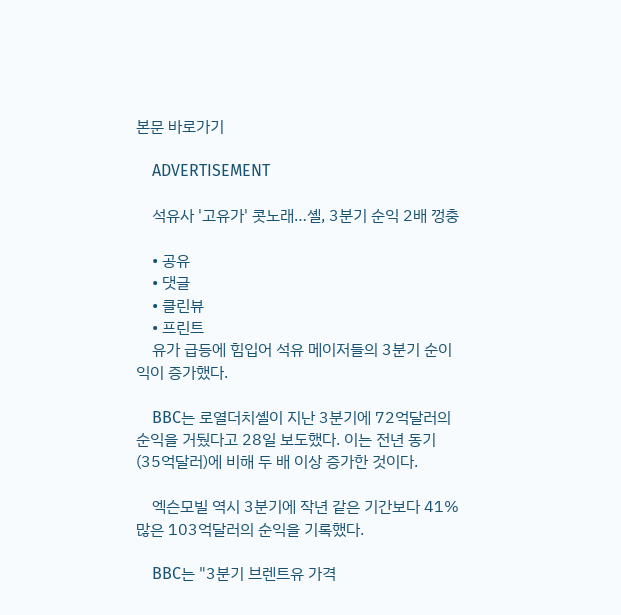본문 바로가기

    ADVERTISEMENT

    석유사 '고유가' 콧노래…셸, 3분기 순익 2배 껑충

    • 공유
    • 댓글
    • 클린뷰
    • 프린트
    유가 급등에 힘입어 석유 메이저들의 3분기 순이익이 증가했다.

    BBC는 로열더치셸이 지난 3분기에 72억달러의 순익을 거뒀다고 28일 보도했다. 이는 전년 동기(35억달러)에 비해 두 배 이상 증가한 것이다.

    엑슨모빌 역시 3분기에 작년 같은 기간보다 41% 많은 103억달러의 순익을 기록했다.

    BBC는 "3분기 브렌트유 가격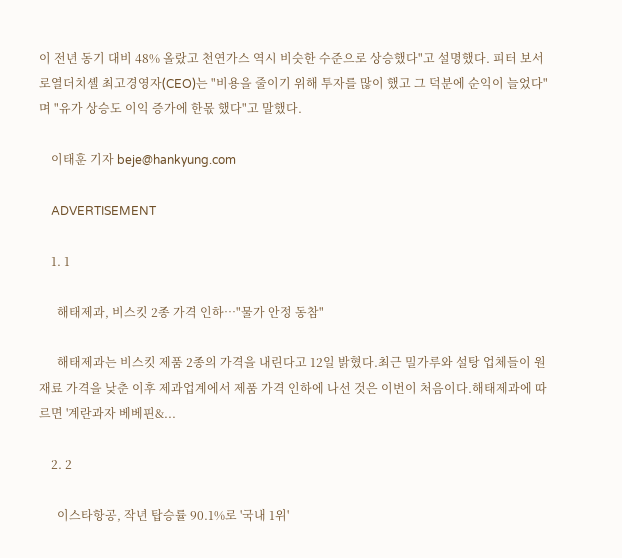이 전년 동기 대비 48% 올랐고 천연가스 역시 비슷한 수준으로 상승했다"고 설명했다. 피터 보서 로열더치셸 최고경영자(CEO)는 "비용을 줄이기 위해 투자를 많이 했고 그 덕분에 순익이 늘었다"며 "유가 상승도 이익 증가에 한몫 했다"고 말했다.

    이태훈 기자 beje@hankyung.com

    ADVERTISEMENT

    1. 1

      해태제과, 비스킷 2종 가격 인하…"물가 안정 동참"

      해태제과는 비스킷 제품 2종의 가격을 내린다고 12일 밝혔다.최근 밀가루와 설탕 업체들이 원재료 가격을 낮춘 이후 제과업계에서 제품 가격 인하에 나선 것은 이번이 처음이다.해태제과에 따르면 '계란과자 베베핀&...

    2. 2

      이스타항공, 작년 탑승률 90.1%로 '국내 1위'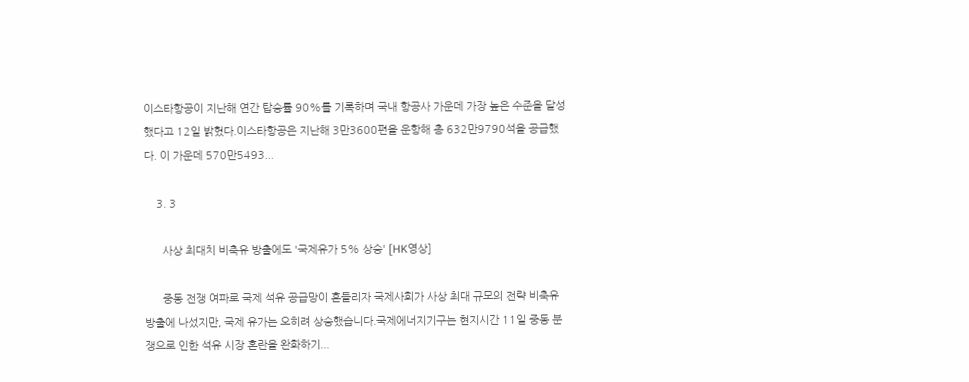이스타항공이 지난해 연간 탑승률 90%를 기록하며 국내 항공사 가운데 가장 높은 수준을 달성했다고 12일 밝혔다.이스타항공은 지난해 3만3600편을 운항해 총 632만9790석을 공급했다. 이 가운데 570만5493...

    3. 3

      사상 최대치 비축유 방출에도 '국제유가 5% 상승' [HK영상]

      중동 전쟁 여파로 국제 석유 공급망이 흔들리자 국제사회가 사상 최대 규모의 전략 비축유 방출에 나섰지만, 국제 유가는 오히려 상승했습니다.국제에너지기구는 현지시간 11일 중동 분쟁으로 인한 석유 시장 혼란을 완화하기...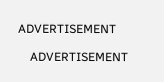ADVERTISEMENT

    ADVERTISEMENT